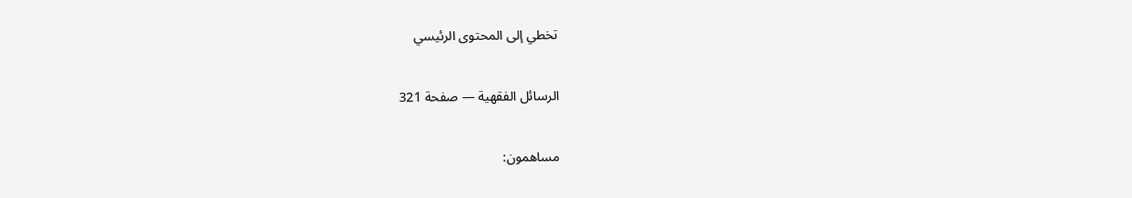تخطي إلى المحتوى الرئيسي

الرسائل الفقهية — صفحة 321

مساهمون: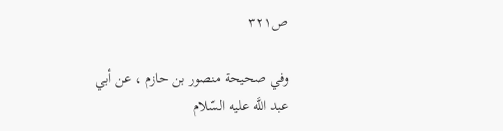ص٣٢١

وفي صحيحة منصور بن حازم ، عن أبي عبد اللَّه عليه السّلام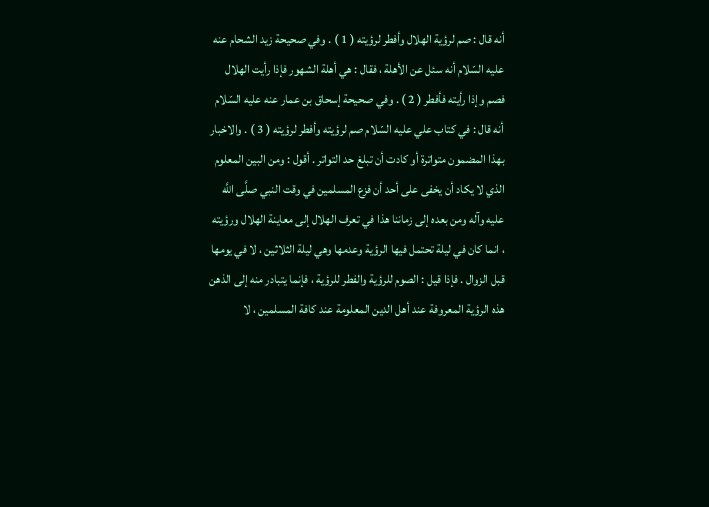أنه قال : صم لرؤية الهلال وأفطر لرؤيته ( 1 ) . وفي صحيحة زيد الشحام عنه عليه السّلام أنه سئل عن الأهلة ، فقال : هي أهلة الشهور فإذا رأيت الهلال فصم وإذا رأيته فأفطر ( 2 ) . وفي صحيحة إسحاق بن عمار عنه عليه السّلام أنه قال : في كتاب علي عليه السّلام صم لرؤيته وأفطر لرؤيته ( 3 ) . والاخبار بهذا المضمون متواترة أو كادت أن تبلغ حد التواتر . أقول : ومن البين المعلوم الذي لا يكاد أن يخفى على أحد أن فزع المسلمين في وقت النبي صلَّى اللَّه عليه وآله ومن بعده إلى زماننا هذا في تعرف الهلال إلى معاينة الهلال ورؤيته ، انما كان في ليلة تحتمل فيها الرؤية وعدمها وهي ليلة الثلاثين ، لا في يومها قبل الزوال . فإذا قيل : الصوم للرؤية والفطر للرؤية ، فإنما يتبادر منه إلى الذهن هذه الرؤية المعروفة عند أهل الدين المعلومة عند كافة المسلمين ، لا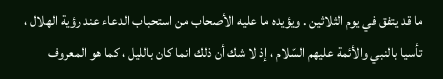ما قد يتفق في يوم الثلاثين . ويؤيده ما عليه الأصحاب من استحباب الدعاء عند رؤية الهلال ، تأسيا بالنبي والأئمة عليهم السّلام ، إذ لا شك أن ذلك انما كان بالليل ، كما هو المعروف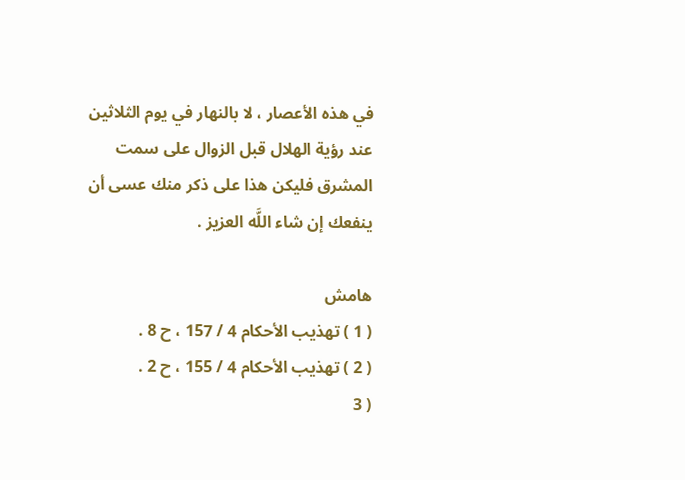في هذه الأعصار ، لا بالنهار في يوم الثلاثين عند رؤية الهلال قبل الزوال على سمت المشرق فليكن هذا على ذكر منك عسى أن ينفعك إن شاء اللَّه العزيز .

هامش
( 1 ) تهذيب الأحكام 4 / 157 ، ح 8 .
( 2 ) تهذيب الأحكام 4 / 155 ، ح 2 .
( 3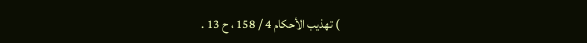) تهذيب الأحكام 4 / 158 ، ح 13 .